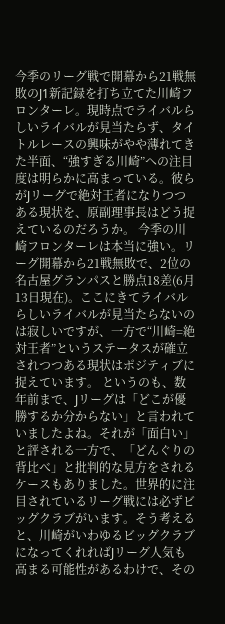今季のリーグ戦で開幕から21戦無敗のJ1新記録を打ち立てた川崎フロンターレ。現時点でライバルらしいライバルが見当たらず、タイトルレースの興味がやや薄れてきた半面、“強すぎる川崎”への注目度は明らかに高まっている。彼らがJリーグで絶対王者になりつつある現状を、原副理事長はどう捉えているのだろうか。 今季の川崎フロンターレは本当に強い。リーグ開幕から21戦無敗で、2位の名古屋グランパスと勝点18差(6月13日現在)。ここにきてライバルらしいライバルが見当たらないのは寂しいですが、一方で“川崎=絶対王者”というステータスが確立されつつある現状はポジティブに捉えています。 というのも、数年前まで、Jリーグは「どこが優勝するか分からない」と言われていましたよね。それが「面白い」と評される一方で、「どんぐりの背比べ」と批判的な見方をされるケースもありました。世界的に注目されているリーグ戦には必ずビッグクラブがいます。そう考えると、川崎がいわゆるビッグクラブになってくれればJリーグ人気も高まる可能性があるわけで、その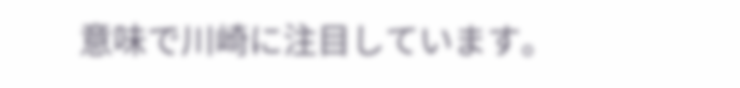意味で川崎に注目しています。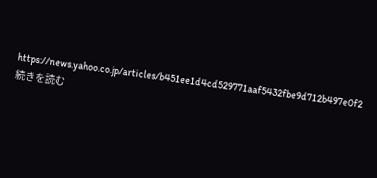https://news.yahoo.co.jp/articles/b451ee1d4cd529771aaf5432fbe9d712b497e0f2 続きを読む